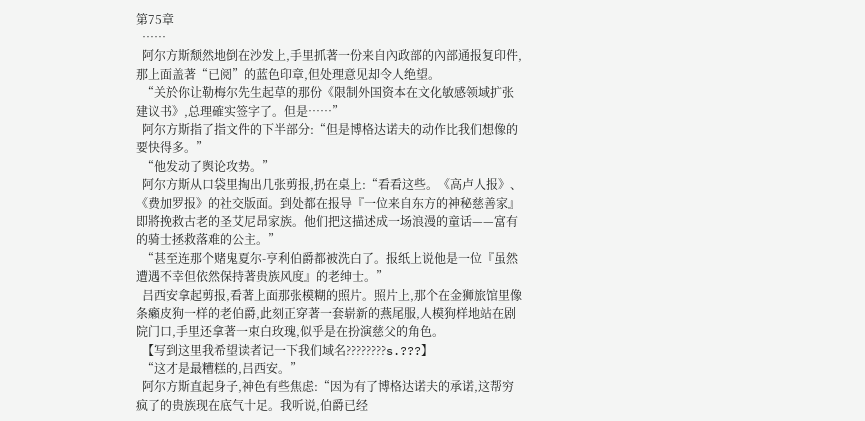第75章
  ……
  阿尔方斯颓然地倒在沙发上,手里抓著一份来自內政部的內部通报复印件,那上面盖著“已阅”的蓝色印章,但处理意见却令人绝望。
  “关於你让勒梅尔先生起草的那份《限制外国资本在文化敏感领域扩张建议书》,总理確实签字了。但是……”
  阿尔方斯指了指文件的下半部分:“但是博格达诺夫的动作比我们想像的要快得多。”
  “他发动了舆论攻势。”
  阿尔方斯从口袋里掏出几张剪报,扔在桌上:“看看这些。《高卢人报》、《费加罗报》的社交版面。到处都在报导『一位来自东方的神秘慈善家』即將挽救古老的圣艾尼昂家族。他们把这描述成一场浪漫的童话——富有的骑士拯救落难的公主。”
  “甚至连那个赌鬼夏尔-亨利伯爵都被洗白了。报纸上说他是一位『虽然遭遇不幸但依然保持著贵族风度』的老绅士。”
  吕西安拿起剪报,看著上面那张模糊的照片。照片上,那个在金狮旅馆里像条癩皮狗一样的老伯爵,此刻正穿著一套崭新的燕尾服,人模狗样地站在剧院门口,手里还拿著一束白玫瑰,似乎是在扮演慈父的角色。
  【写到这里我希望读者记一下我们域名????????s.???】
  “这才是最糟糕的,吕西安。”
  阿尔方斯直起身子,神色有些焦虑:“因为有了博格达诺夫的承诺,这帮穷疯了的贵族现在底气十足。我听说,伯爵已经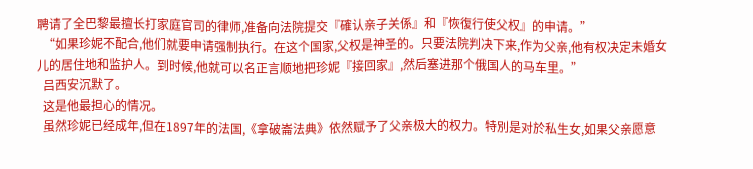聘请了全巴黎最擅长打家庭官司的律师,准备向法院提交『確认亲子关係』和『恢復行使父权』的申请。”
  “如果珍妮不配合,他们就要申请强制执行。在这个国家,父权是神圣的。只要法院判决下来,作为父亲,他有权决定未婚女儿的居住地和监护人。到时候,他就可以名正言顺地把珍妮『接回家』,然后塞进那个俄国人的马车里。”
  吕西安沉默了。
  这是他最担心的情况。
  虽然珍妮已经成年,但在1897年的法国,《拿破崙法典》依然赋予了父亲极大的权力。特別是对於私生女,如果父亲愿意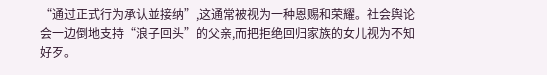“通过正式行为承认並接纳”,这通常被视为一种恩赐和荣耀。社会舆论会一边倒地支持“浪子回头”的父亲,而把拒绝回归家族的女儿视为不知好歹。